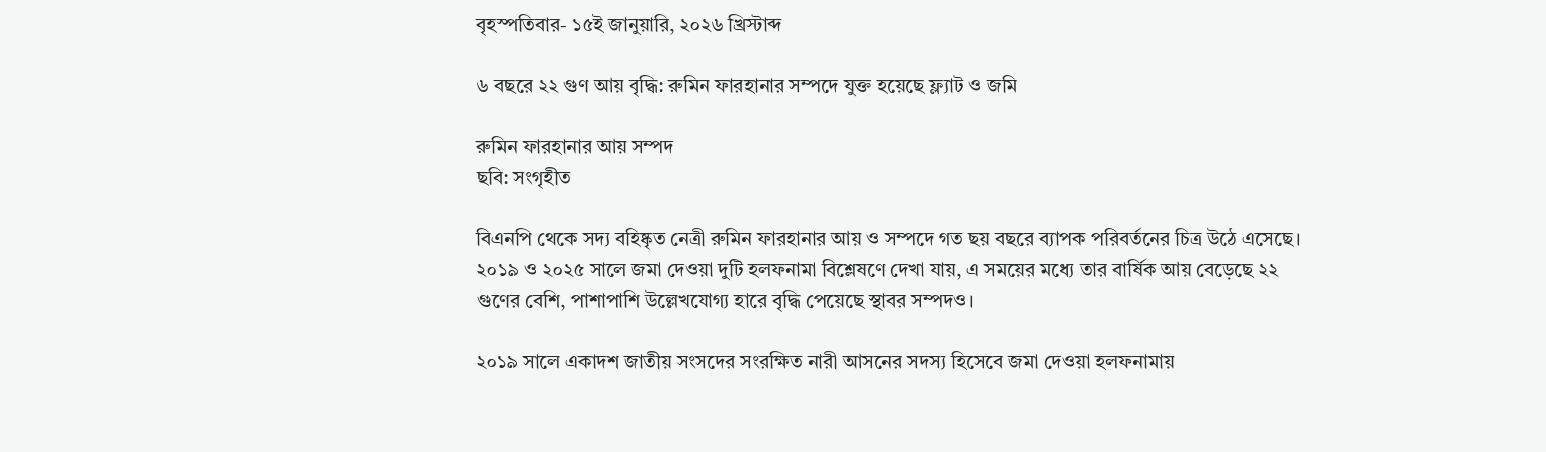বৃহস্পতিবার- ১৫ই জানুয়ারি, ২০২৬ খ্রিস্টাব্দ

৬ বছরে ২২ গুণ আয় বৃদ্ধি: রুমিন ফারহানার সম্পদে যুক্ত হয়েছে ফ্ল্যাট ও জমি

রুমিন ফারহানার আয় সম্পদ
ছবি: সংগৃহীত

বিএনপি থেকে সদ্য বহিষ্কৃত নেত্রী রুমিন ফারহানার আয় ও সম্পদে গত ছয় বছরে ব্যাপক পরিবর্তনের চিত্র উঠে এসেছে। ২০১৯ ও ২০২৫ সালে জমা দেওয়া দুটি হলফনামা বিশ্লেষণে দেখা যায়, এ সময়ের মধ্যে তার বার্ষিক আয় বেড়েছে ২২ গুণের বেশি, পাশাপাশি উল্লেখযোগ্য হারে বৃদ্ধি পেয়েছে স্থাবর সম্পদও।

২০১৯ সালে একাদশ জাতীয় সংসদের সংরক্ষিত নারী আসনের সদস্য হিসেবে জমা দেওয়া হলফনামায়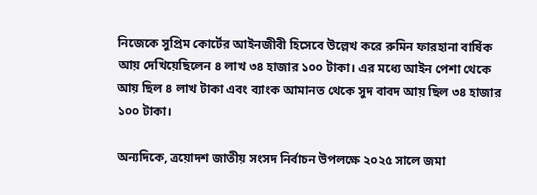নিজেকে সুপ্রিম কোর্টের আইনজীবী হিসেবে উল্লেখ করে রুমিন ফারহানা বার্ষিক আয় দেখিয়েছিলেন ৪ লাখ ৩৪ হাজার ১০০ টাকা। এর মধ্যে আইন পেশা থেকে আয় ছিল ৪ লাখ টাকা এবং ব্যাংক আমানত থেকে সুদ বাবদ আয় ছিল ৩৪ হাজার ১০০ টাকা।

অন্যদিকে, ত্রয়োদশ জাতীয় সংসদ নির্বাচন উপলক্ষে ২০২৫ সালে জমা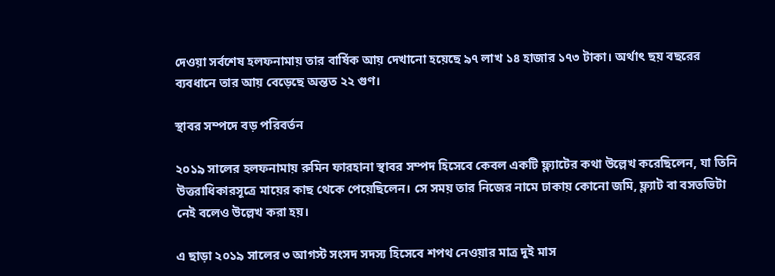দেওয়া সর্বশেষ হলফনামায় তার বার্ষিক আয় দেখানো হয়েছে ৯৭ লাখ ১৪ হাজার ১৭৩ টাকা। অর্থাৎ ছয় বছরের ব্যবধানে তার আয় বেড়েছে অন্তত ২২ গুণ।

স্থাবর সম্পদে বড় পরিবর্তন

২০১৯ সালের হলফনামায় রুমিন ফারহানা স্থাবর সম্পদ হিসেবে কেবল একটি ফ্ল্যাটের কথা উল্লেখ করেছিলেন, যা তিনি উত্তরাধিকারসূত্রে মায়ের কাছ থেকে পেয়েছিলেন। সে সময় তার নিজের নামে ঢাকায় কোনো জমি, ফ্ল্যাট বা বসতভিটা নেই বলেও উল্লেখ করা হয়।

এ ছাড়া ২০১৯ সালের ৩ আগস্ট সংসদ সদস্য হিসেবে শপথ নেওয়ার মাত্র দুই মাস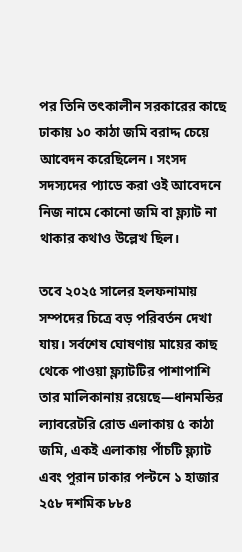পর তিনি তৎকালীন সরকারের কাছে ঢাকায় ১০ কাঠা জমি বরাদ্দ চেয়ে আবেদন করেছিলেন। সংসদ সদস্যদের প্যাডে করা ওই আবেদনে নিজ নামে কোনো জমি বা ফ্ল্যাট না থাকার কথাও উল্লেখ ছিল।

তবে ২০২৫ সালের হলফনামায় সম্পদের চিত্রে বড় পরিবর্তন দেখা যায়। সর্বশেষ ঘোষণায় মায়ের কাছ থেকে পাওয়া ফ্ল্যাটটির পাশাপাশি তার মালিকানায় রয়েছে—ধানমন্ডির ল্যাবরেটরি রোড এলাকায় ৫ কাঠা জমি, একই এলাকায় পাঁচটি ফ্ল্যাট এবং পুরান ঢাকার পল্টনে ১ হাজার ২৫৮ দশমিক ৮৮৪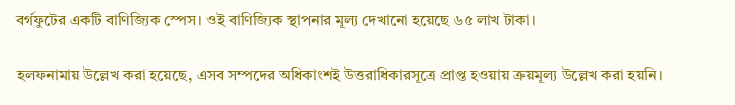বর্গফুটের একটি বাণিজ্যিক স্পেস। ওই বাণিজ্যিক স্থাপনার মূল্য দেখানো হয়েছে ৬৫ লাখ টাকা।

হলফনামায় উল্লেখ করা হয়েছে, এসব সম্পদের অধিকাংশই উত্তরাধিকারসূত্রে প্রাপ্ত হওয়ায় ক্রয়মূল্য উল্লেখ করা হয়নি।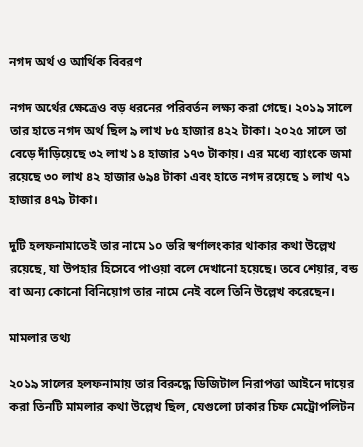নগদ অর্থ ও আর্থিক বিবরণ

নগদ অর্থের ক্ষেত্রেও বড় ধরনের পরিবর্তন লক্ষ্য করা গেছে। ২০১৯ সালে তার হাতে নগদ অর্থ ছিল ৯ লাখ ৮৫ হাজার ৪২২ টাকা। ২০২৫ সালে তা বেড়ে দাঁড়িয়েছে ৩২ লাখ ১৪ হাজার ১৭৩ টাকায়। এর মধ্যে ব্যাংকে জমা রয়েছে ৩০ লাখ ৪২ হাজার ৬৯৪ টাকা এবং হাতে নগদ রয়েছে ১ লাখ ৭১ হাজার ৪৭৯ টাকা।

দুটি হলফনামাতেই তার নামে ১০ ভরি স্বর্ণালংকার থাকার কথা উল্লেখ রয়েছে, যা উপহার হিসেবে পাওয়া বলে দেখানো হয়েছে। তবে শেয়ার, বন্ড বা অন্য কোনো বিনিয়োগ তার নামে নেই বলে তিনি উল্লেখ করেছেন।

মামলার তথ্য

২০১৯ সালের হলফনামায় তার বিরুদ্ধে ডিজিটাল নিরাপত্তা আইনে দায়ের করা তিনটি মামলার কথা উল্লেখ ছিল, যেগুলো ঢাকার চিফ মেট্রোপলিটন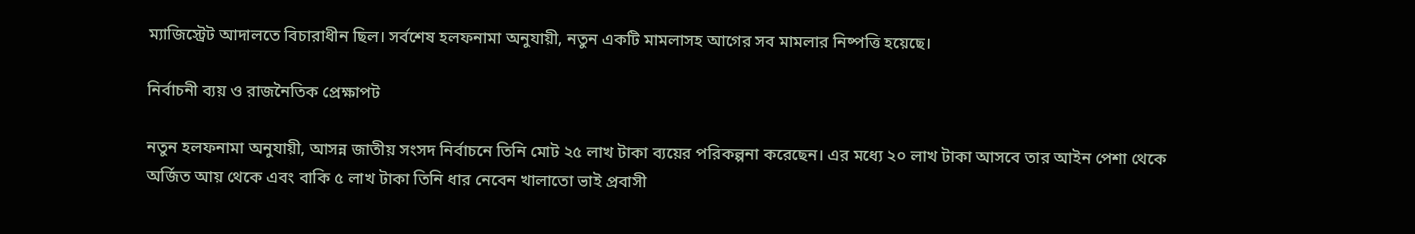ম্যাজিস্ট্রেট আদালতে বিচারাধীন ছিল। সর্বশেষ হলফনামা অনুযায়ী, নতুন একটি মামলাসহ আগের সব মামলার নিষ্পত্তি হয়েছে।

নির্বাচনী ব্যয় ও রাজনৈতিক প্রেক্ষাপট

নতুন হলফনামা অনুযায়ী, আসন্ন জাতীয় সংসদ নির্বাচনে তিনি মোট ২৫ লাখ টাকা ব্যয়ের পরিকল্পনা করেছেন। এর মধ্যে ২০ লাখ টাকা আসবে তার আইন পেশা থেকে অর্জিত আয় থেকে এবং বাকি ৫ লাখ টাকা তিনি ধার নেবেন খালাতো ভাই প্রবাসী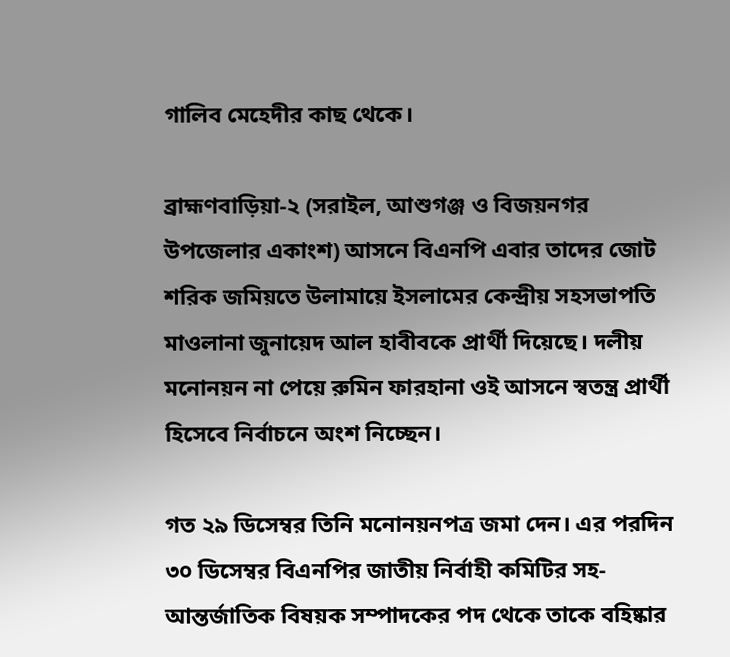গালিব মেহেদীর কাছ থেকে।

ব্রাহ্মণবাড়িয়া-২ (সরাইল, আশুগঞ্জ ও বিজয়নগর উপজেলার একাংশ) আসনে বিএনপি এবার তাদের জোট শরিক জমিয়তে উলামায়ে ইসলামের কেন্দ্রীয় সহসভাপতি মাওলানা জুনায়েদ আল হাবীবকে প্রার্থী দিয়েছে। দলীয় মনোনয়ন না পেয়ে রুমিন ফারহানা ওই আসনে স্বতন্ত্র প্রার্থী হিসেবে নির্বাচনে অংশ নিচ্ছেন।

গত ২৯ ডিসেম্বর তিনি মনোনয়নপত্র জমা দেন। এর পরদিন ৩০ ডিসেম্বর বিএনপির জাতীয় নির্বাহী কমিটির সহ-আন্তর্জাতিক বিষয়ক সম্পাদকের পদ থেকে তাকে বহিষ্কার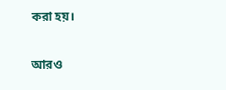করা হয়।

আরও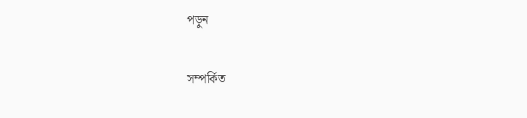পড়ুন

সম্পর্কিত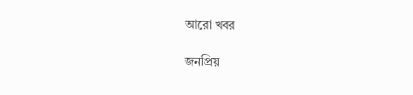আরো খবর

জনপ্রিয়